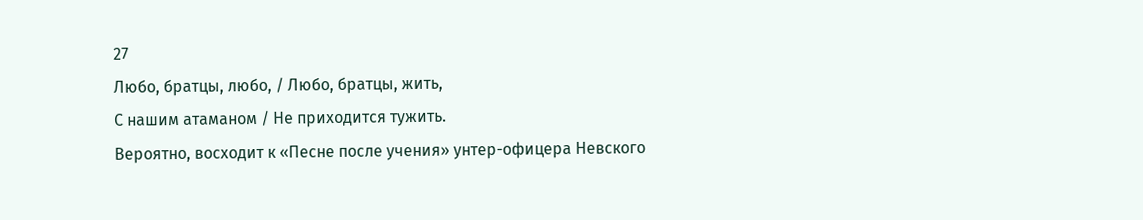27
Любо, братцы, любо, / Любо, братцы, жить,
С нашим атаманом / Не приходится тужить.
Вероятно, восходит к «Песне после учения» унтер-офицера Невского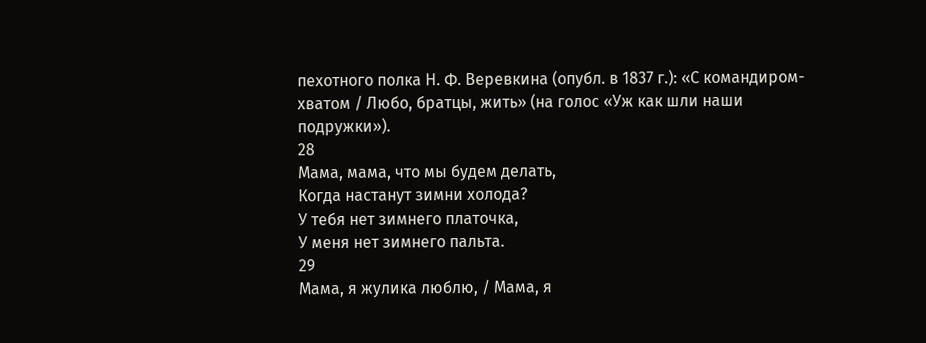пехотного полка Н. Ф. Веревкина (опубл. в 1837 г.): «С командиром-хватом / Любо, братцы, жить» (на голос «Уж как шли наши подружки»).
28
Мама, мама, что мы будем делать,
Когда настанут зимни холода?
У тебя нет зимнего платочка,
У меня нет зимнего пальта.
29
Мама, я жулика люблю, / Мама, я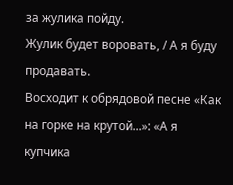за жулика пойду.
Жулик будет воровать, / А я буду продавать.
Восходит к обрядовой песне «Как на горке на крутой...»: «А я купчика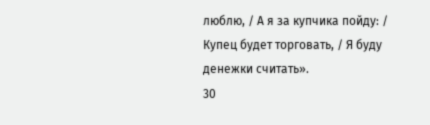люблю, / А я за купчика пойду: / Купец будет торговать, / Я буду денежки считать».
30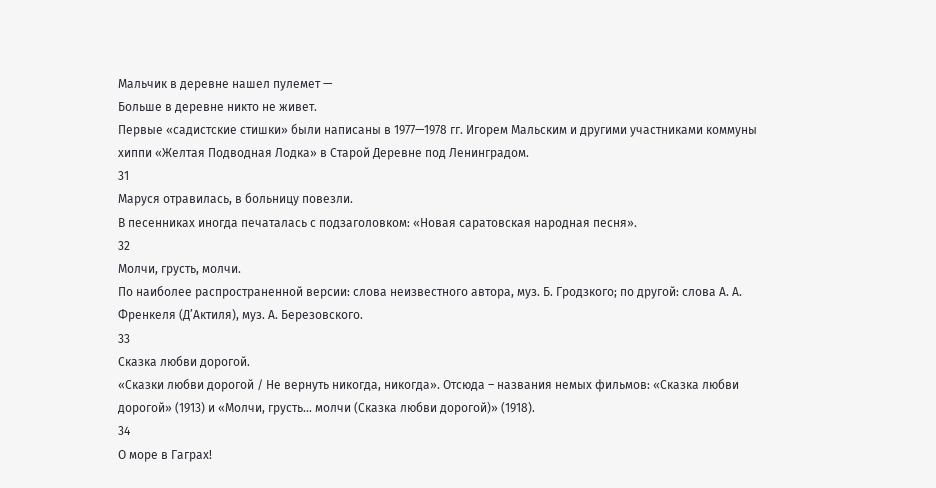Мальчик в деревне нашел пулемет —
Больше в деревне никто не живет.
Первые «садистские стишки» были написаны в 1977—1978 гг. Игорем Мальским и другими участниками коммуны хиппи «Желтая Подводная Лодка» в Старой Деревне под Ленинградом.
31
Маруся отравилась, в больницу повезли.
В песенниках иногда печаталась с подзаголовком: «Новая саратовская народная песня».
32
Молчи, грусть, молчи.
По наиболее распространенной версии: слова неизвестного автора, муз. Б. Гродзкого; по другой: слова А. А. Френкеля (Д’Актиля), муз. А. Березовского.
33
Сказка любви дорогой.
«Сказки любви дорогой / Не вернуть никогда, никогда». Отсюда – названия немых фильмов: «Сказка любви дорогой» (1913) и «Молчи, грусть... молчи (Сказка любви дорогой)» (1918).
34
О море в Гаграх!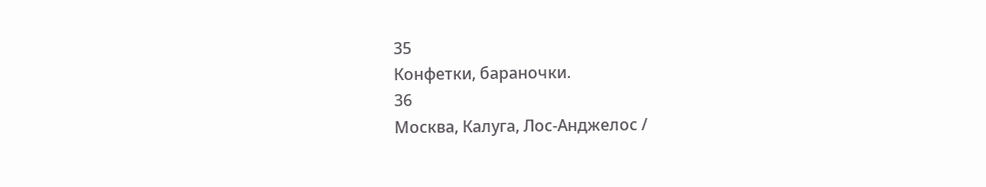35
Конфетки, бараночки.
36
Москва, Калуга, Лос-Анджелос /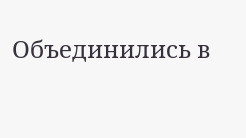Объединились в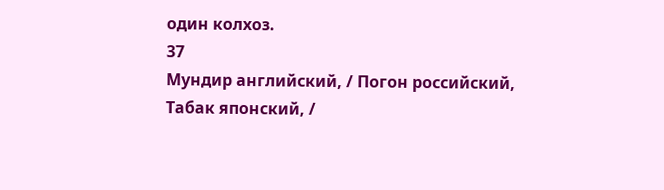один колхоз.
37
Мундир английский, / Погон российский,
Табак японский, /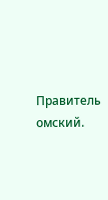Правитель омский.